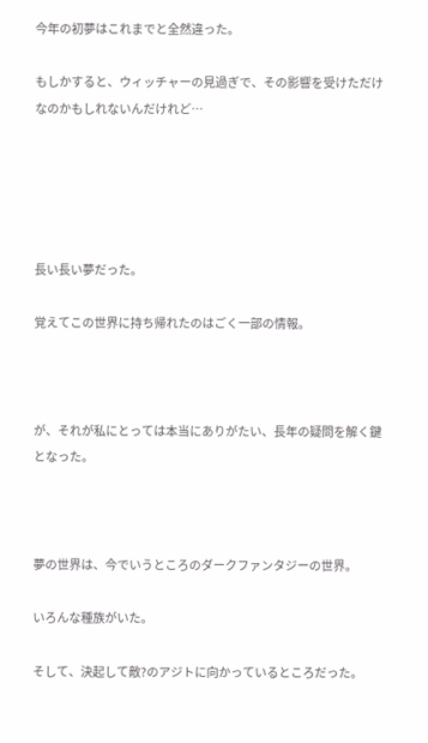今年の初夢はこれまでと全然違った。

もしかすると、ウィッチャーの見過ぎで、その影響を受けただけなのかもしれないんだけれど…





長い長い夢だった。

覚えてこの世界に持ち帰れたのはごく一部の情報。



が、それが私にとっては本当にありがたい、長年の疑問を解く鍵となった。



夢の世界は、今でいうところのダークファンタジーの世界。

いろんな種族がいた。

そして、決起して敵?のアジトに向かっているところだった。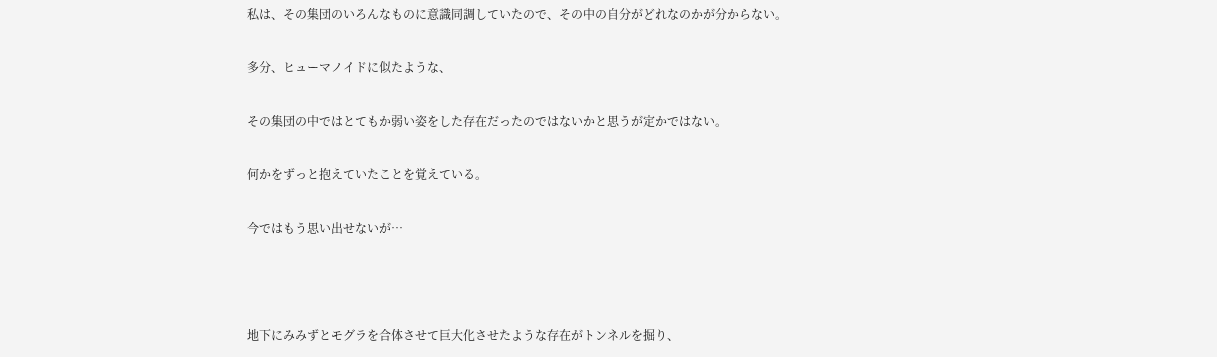私は、その集団のいろんなものに意識同調していたので、その中の自分がどれなのかが分からない。

多分、ヒューマノイドに似たような、

その集団の中ではとてもか弱い姿をした存在だったのではないかと思うが定かではない。

何かをずっと抱えていたことを覚えている。

今ではもう思い出せないが…



地下にみみずとモグラを合体させて巨大化させたような存在がトンネルを掘り、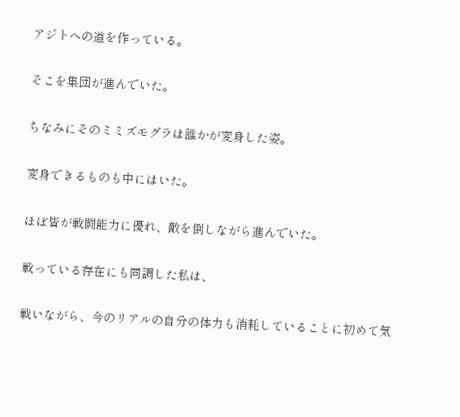アジトへの道を作っている。

そこを集団が進んでいた。

ちなみにそのミミズモグラは誰かが変身した姿。

変身できるものも中にはいた。

ほぼ皆が戦闘能力に優れ、敵を倒しながら進んでいた。

戦っている存在にも同調した私は、

戦いながら、今のリアルの自分の体力も消耗していることに初めて気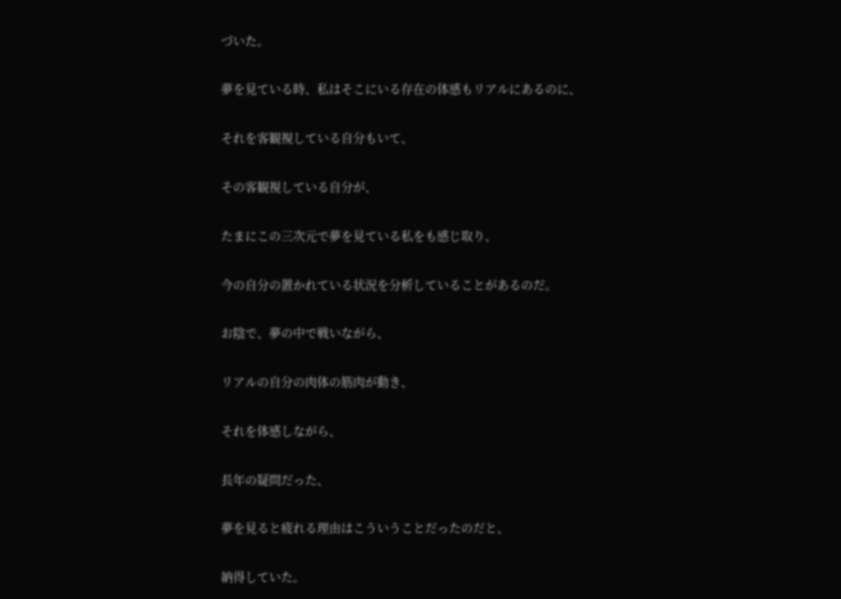づいた。

夢を見ている時、私はそこにいる存在の体感もリアルにあるのに、

それを客観視している自分もいて、

その客観視している自分が、

たまにこの三次元で夢を見ている私をも感じ取り、

今の自分の置かれている状況を分析していることがあるのだ。

お陰で、夢の中で戦いながら、

リアルの自分の肉体の筋肉が動き、

それを体感しながら、

長年の疑問だった、

夢を見ると疲れる理由はこういうことだったのだと、

納得していた。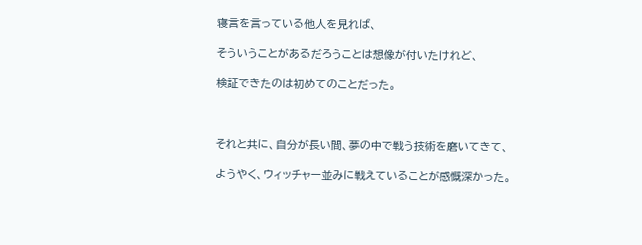寝言を言っている他人を見れば、

そういうことがあるだろうことは想像が付いたけれど、

検証できたのは初めてのことだった。



それと共に、自分が長い間、夢の中で戦う技術を磨いてきて、

ようやく、ウィッチャー並みに戦えていることが感慨深かった。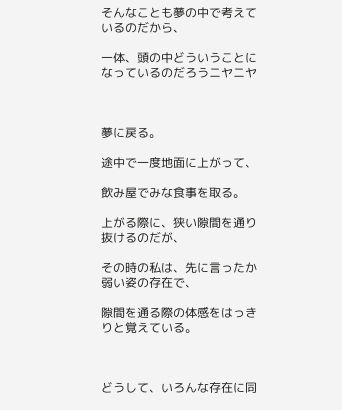そんなことも夢の中で考えているのだから、

一体、頭の中どういうことになっているのだろうニヤニヤ



夢に戻る。

途中で一度地面に上がって、

飲み屋でみな食事を取る。

上がる際に、狭い隙間を通り抜けるのだが、

その時の私は、先に言ったか弱い姿の存在で、

隙間を通る際の体感をはっきりと覚えている。



どうして、いろんな存在に同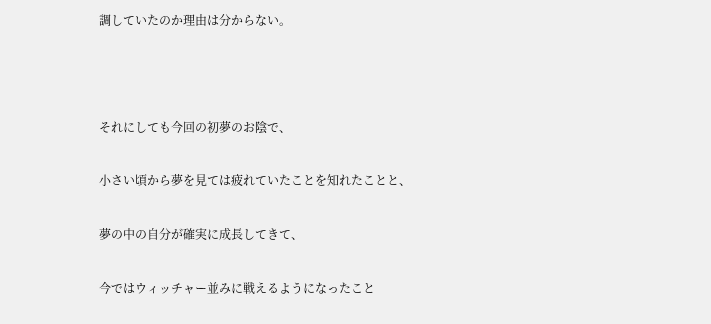調していたのか理由は分からない。



それにしても今回の初夢のお陰で、

小さい頃から夢を見ては疲れていたことを知れたことと、

夢の中の自分が確実に成長してきて、

今ではウィッチャー並みに戦えるようになったこと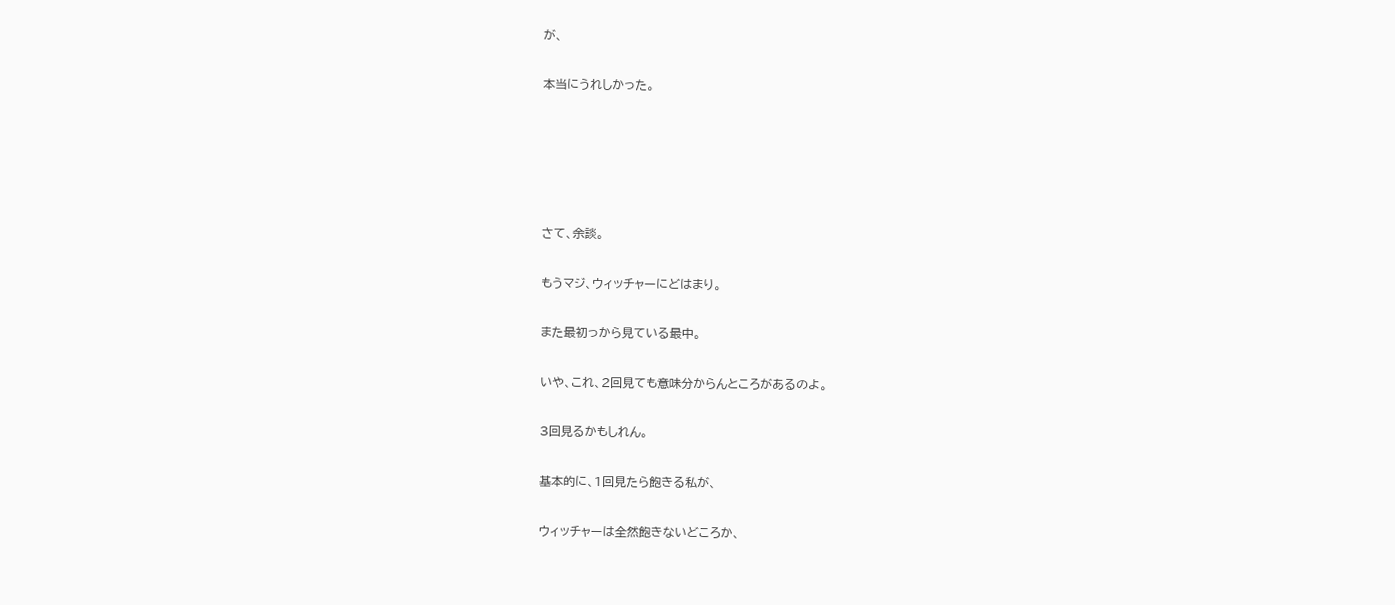が、

本当にうれしかった。





さて、余談。

もうマジ、ウィッチャーにどはまり。

また最初っから見ている最中。

いや、これ、2回見ても意味分からんところがあるのよ。

3回見るかもしれん。

基本的に、1回見たら飽きる私が、

ウィッチャーは全然飽きないどころか、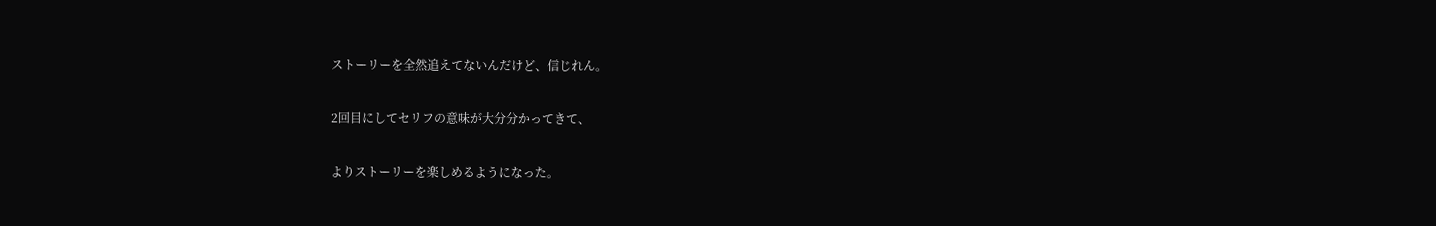ストーリーを全然追えてないんだけど、信じれん。

2回目にしてセリフの意味が大分分かってきて、

よりストーリーを楽しめるようになった。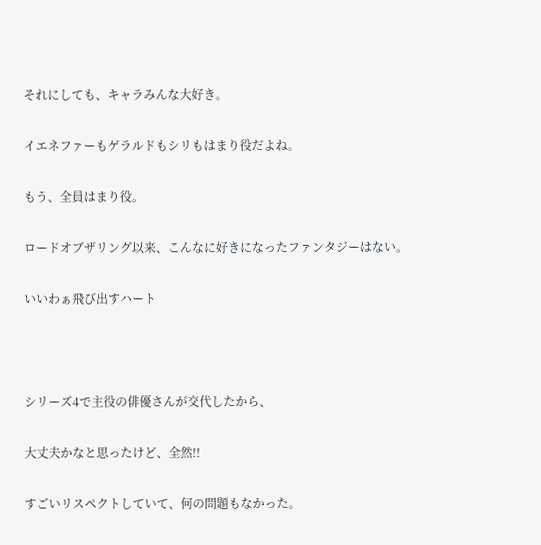それにしても、キャラみんな大好き。

イエネファーもゲラルドもシリもはまり役だよね。

もう、全員はまり役。

ロードオブザリング以来、こんなに好きになったファンタジーはない。

いいわぁ飛び出すハート



シリーズ4で主役の俳優さんが交代したから、

大丈夫かなと思ったけど、全然!!

すごいリスペクトしていて、何の問題もなかった。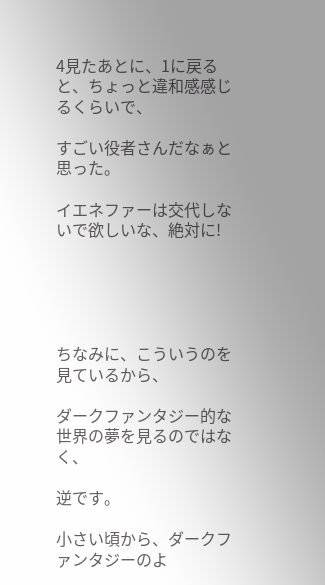4見たあとに、1に戻ると、ちょっと違和感感じるくらいで、

すごい役者さんだなぁと思った。

イエネファーは交代しないで欲しいな、絶対に!





ちなみに、こういうのを見ているから、

ダークファンタジー的な世界の夢を見るのではなく、

逆です。

小さい頃から、ダークファンタジーのよ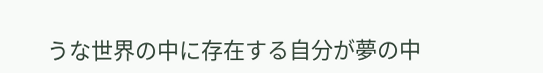うな世界の中に存在する自分が夢の中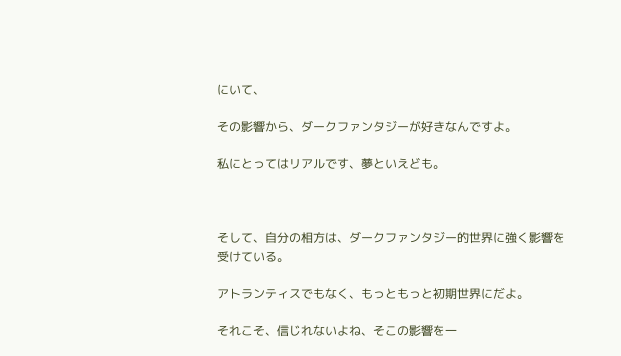にいて、

その影響から、ダークファンタジーが好きなんですよ。

私にとってはリアルです、夢といえども。



そして、自分の相方は、ダークファンタジー的世界に強く影響を受けている。

アトランティスでもなく、もっともっと初期世界にだよ。

それこそ、信じれないよね、そこの影響を一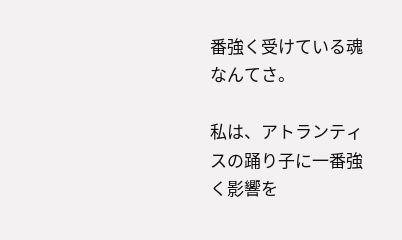番強く受けている魂なんてさ。

私は、アトランティスの踊り子に一番強く影響を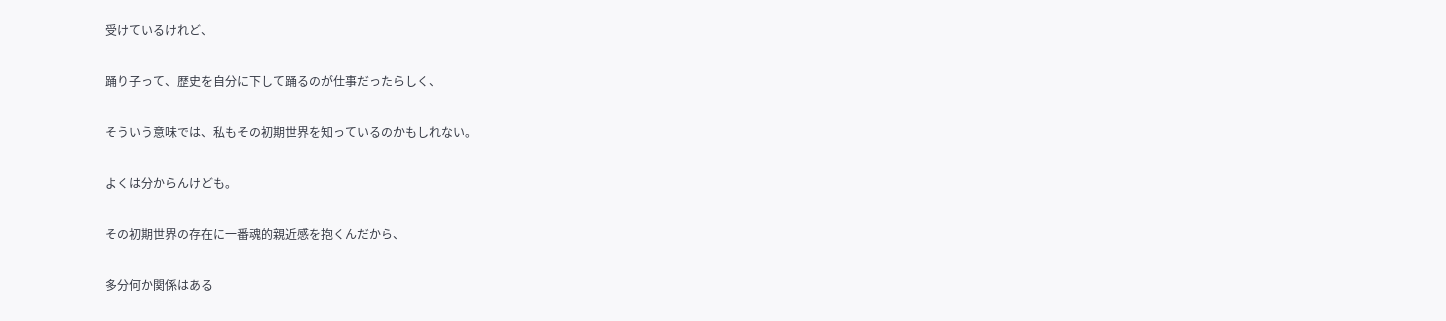受けているけれど、

踊り子って、歴史を自分に下して踊るのが仕事だったらしく、

そういう意味では、私もその初期世界を知っているのかもしれない。

よくは分からんけども。

その初期世界の存在に一番魂的親近感を抱くんだから、

多分何か関係はある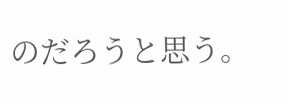のだろうと思う。